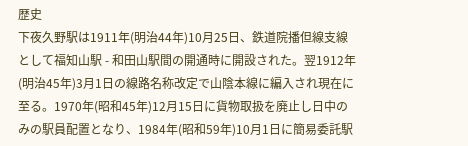歴史
下夜久野駅は1911年(明治44年)10月25日、鉄道院播但線支線として福知山駅 - 和田山駅間の開通時に開設された。翌1912年(明治45年)3月1日の線路名称改定で山陰本線に編入され現在に至る。1970年(昭和45年)12月15日に貨物取扱を廃止し日中のみの駅員配置となり、1984年(昭和59年)10月1日に簡易委託駅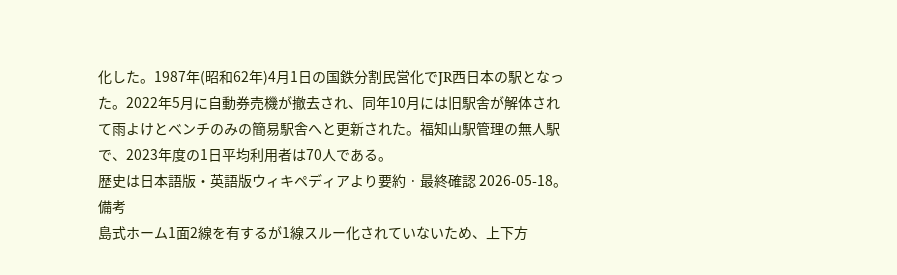化した。1987年(昭和62年)4月1日の国鉄分割民営化でJR西日本の駅となった。2022年5月に自動券売機が撤去され、同年10月には旧駅舎が解体されて雨よけとベンチのみの簡易駅舎へと更新された。福知山駅管理の無人駅で、2023年度の1日平均利用者は70人である。
歴史は日本語版・英語版ウィキペディアより要約 · 最終確認 2026-05-18。
備考
島式ホーム1面2線を有するが1線スルー化されていないため、上下方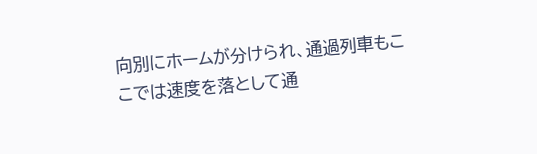向別にホームが分けられ、通過列車もここでは速度を落として通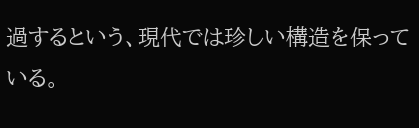過するという、現代では珍しい構造を保っている。